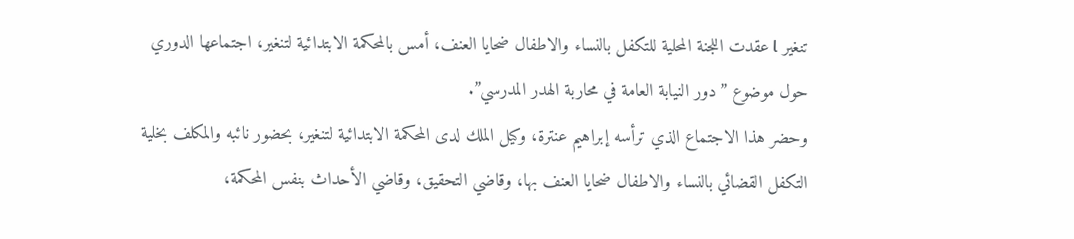تنغير l عقدت اللجنة المحلية للتكفل بالنساء والاطفال ضحايا العنف، أمس بالمحكمة الابتدائية لتنغير، اجتماعها الدوري حول موضوع ”دور النيابة العامة في محاربة الهدر المدرسي”.
وحضر هذا الاجتماع الذي ترأسه إبراهيم عنترة، وكيل الملك لدى المحكمة الابتدائية لتنغير، بحضور نائبه والمكلف بخلية التكفل القضائي بالنساء والاطفال ضحايا العنف بها، وقاضي التحقيق، وقاضي الأحداث بنفس المحكمة،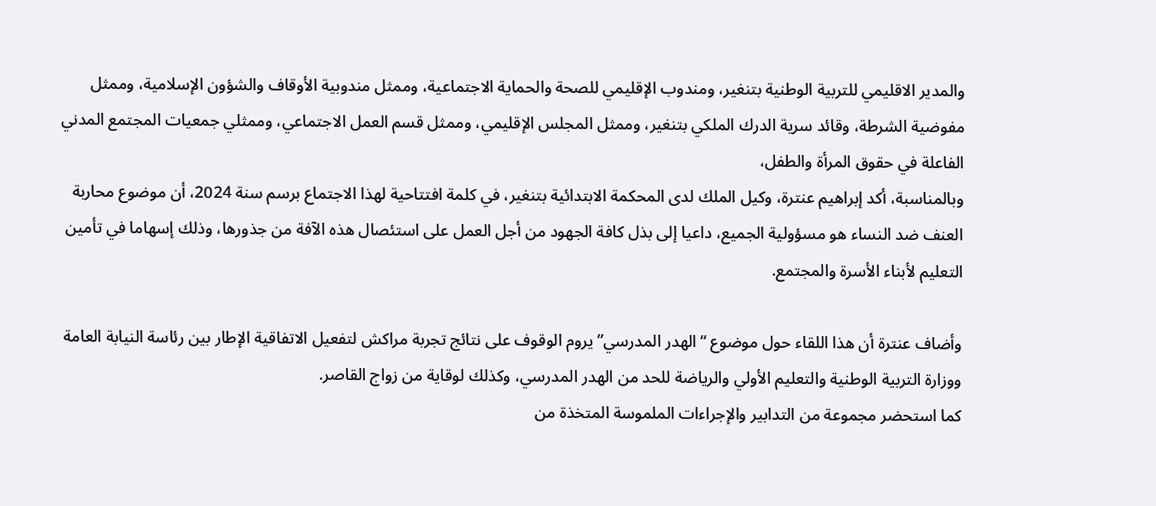والمدير الاقليمي للتربية الوطنية بتنغير، ومندوب الإقليمي للصحة والحماية الاجتماعية، وممثل مندوبية الأوقاف والشؤون الإسلامية، وممثل مفوضية الشرطة، وقائد سرية الدرك الملكي بتنغير، وممثل المجلس الإقليمي، وممثل قسم العمل الاجتماعي، وممثلي جمعيات المجتمع المدني الفاعلة في حقوق المرأة والطفل،
وبالمناسبة، أكد إبراهيم عنترة، وكيل الملك لدى المحكمة الابتدائية بتنغير، في كلمة افتتاحية لهذا الاجتماع برسم سنة 2024، أن موضوع محاربة العنف ضد النساء هو مسؤولية الجميع، داعيا إلى بذل كافة الجهود من أجل العمل على استئصال هذه الآفة من جذورها، وذلك إسهاما في تأمين التعليم لأبناء الأسرة والمجتمع.

وأضاف عنترة أن هذا اللقاء حول موضوع “الهدر المدرسي” يروم الوقوف على نتائج تجربة مراكش لتفعيل الاتفاقية الإطار بين رئاسة النيابة العامة ووزارة التربية الوطنية والتعليم الأولي والرياضة للحد من الهدر المدرسي، وكذلك لوقاية من زواج القاصر.
كما استحضر مجموعة من التدابير والإجراءات الملموسة المتخذة من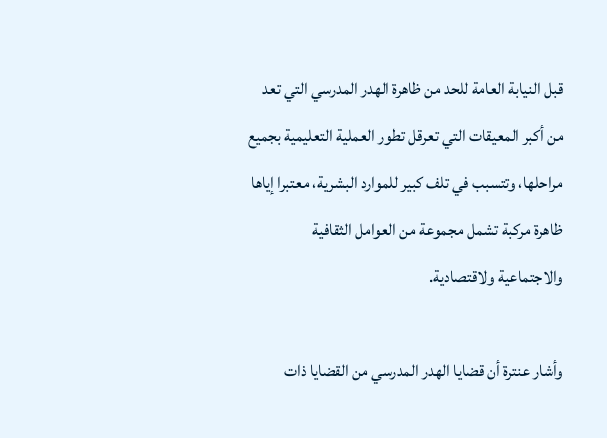قبل النيابة العامة للحد من ظاهرة الهدر المدرسي التي تعد من أكبر المعيقات التي تعرقل تطور العملية التعليمية بجميع مراحلها، وتتسبب في تلف كبير للموارد البشرية، معتبرا إياها ظاهرة مركبة تشمل مجموعة من العوامل الثقافية والاجتماعية ولاقتصادية.

وأشار عنترة أن قضايا الهدر المدرسي من القضايا ذات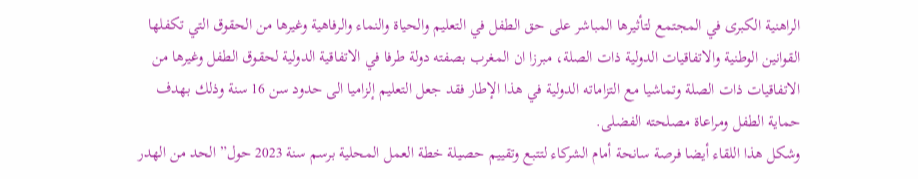الراهنية الكبرى في المجتمع لتأثيرها المباشر على حق الطفل في التعليم والحياة والنماء والرفاهية وغيرها من الحقوق التي تكفلها القوانين الوطنية والاتفاقيات الدولية ذات الصلة، مبرزا ان المغرب بصفته دولة طرفا في الاتفاقية الدولية لحقوق الطفل وغيرها من الاتفاقيات ذات الصلة وتماشيا مع التزاماته الدولية في هذا الإطار فقد جعل التعليم إلزاميا الى حدود سن 16 سنة وذلك بهدف حماية الطفل ومراعاة مصلحته الفضلى.
وشكل هذا اللقاء أيضا فرصة سانحة أمام الشركاء لتتبع وتقييم حصيلة خطة العمل المحلية برسم سنة 2023 حول” الحد من الهدر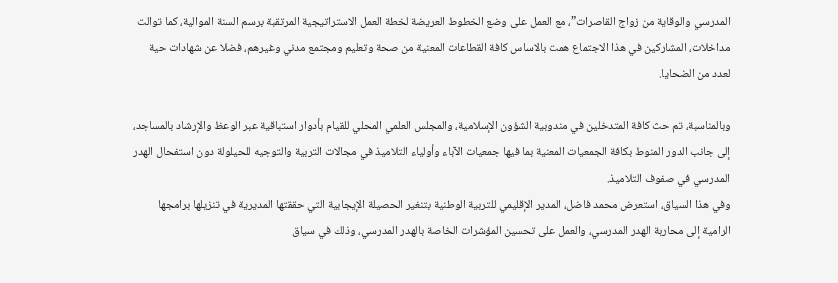المدرسي والوقاية من زواج القاصرات”، مع العمل على وضع الخطوط العريضة لخطة العمل الاستراتيجية المرتقبة برسم السنة الموالية، كما توالت مداخلات، المشاركين في هذا الاجتماع همت بالاساس كافة القطاعات المعنية من صحة وتعليم ومجتمع مدني وغيرهم، فضلا عن شهادات حية لعدد من الضحايا.

وبالمناسبة، تم حث كافة المتدخلين في مندوبية الشؤون الإسلامية، والمجلس العلمي المحلي للقيام بأدوار استباقية عبر الوعظ والإرشاد بالمساجد، إلى جانب الدور المنوط بكافة الجمعيات المعنية بما فيها جمعيات الآباء وأولياء التلاميذ في مجالات التربية والتوجيه للحيلولة دون استفحال الهدر المدرسي في صفوف التلاميذ.
وفي هذا السياق، استعرض محمد فاضل، المدير الإقليمي للتربية الوطنية بتنغير الحصيلة الإيجابية التي حققتها المديرية في تنزيلها برامجها الرامية إلى محاربة الهدر المدرسي، والعمل على تحسين المؤشرات الخاصة بالهدر المدرسي، وذلك في سياق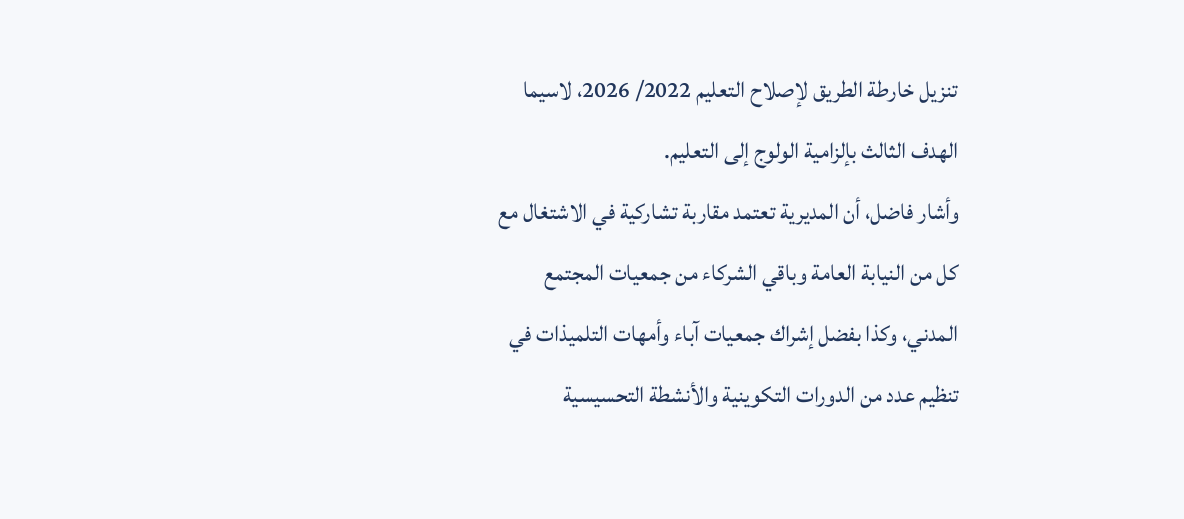تنزيل خارطة الطريق لإصلاح التعليم 2022/ 2026، لاسيما الهدف الثالث بإلزامية الولوج إلى التعليم.
وأشار فاضل، أن المديرية تعتمد مقاربة تشاركية في الاشتغال مع كل من النيابة العامة وباقي الشركاء من جمعيات المجتمع المدني، وكذا بفضل إشراك جمعيات آباء وأمهات التلميذات في تنظيم عدد من الدورات التكوينية والأنشطة التحسيسية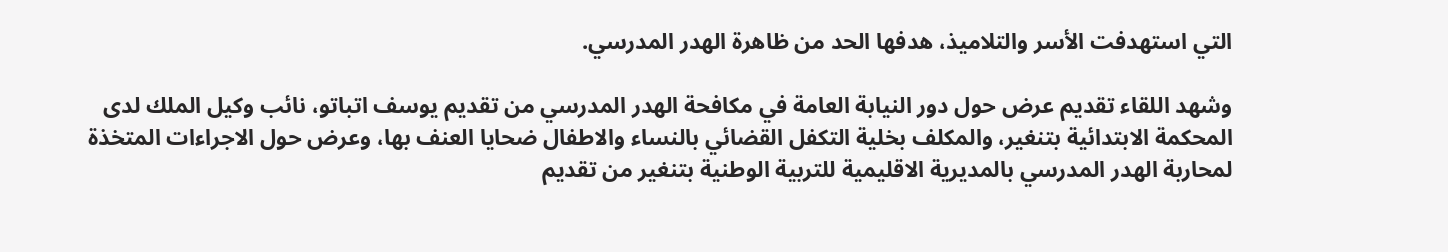التي استهدفت الأسر والتلاميذ، هدفها الحد من ظاهرة الهدر المدرسي.

وشهد اللقاء تقديم عرض حول دور النيابة العامة في مكافحة الهدر المدرسي من تقديم يوسف اتباتو، نائب وكيل الملك لدى المحكمة الابتدائية بتنغير، والمكلف بخلية التكفل القضائي بالنساء والاطفال ضحايا العنف بها، وعرض حول الاجراءات المتخذة لمحاربة الهدر المدرسي بالمديرية الاقليمية للتربية الوطنية بتنغير من تقديم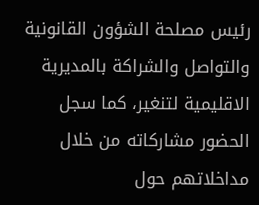رئيس مصلحة الشؤون القانونية والتواصل والشراكة بالمديرية الاقليمية لتنغير، كما سجل الحضور مشاركاته من خلال مداخلاتهم حول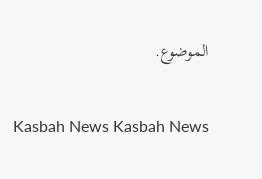الموضوع.

Kasbah News Kasbah News